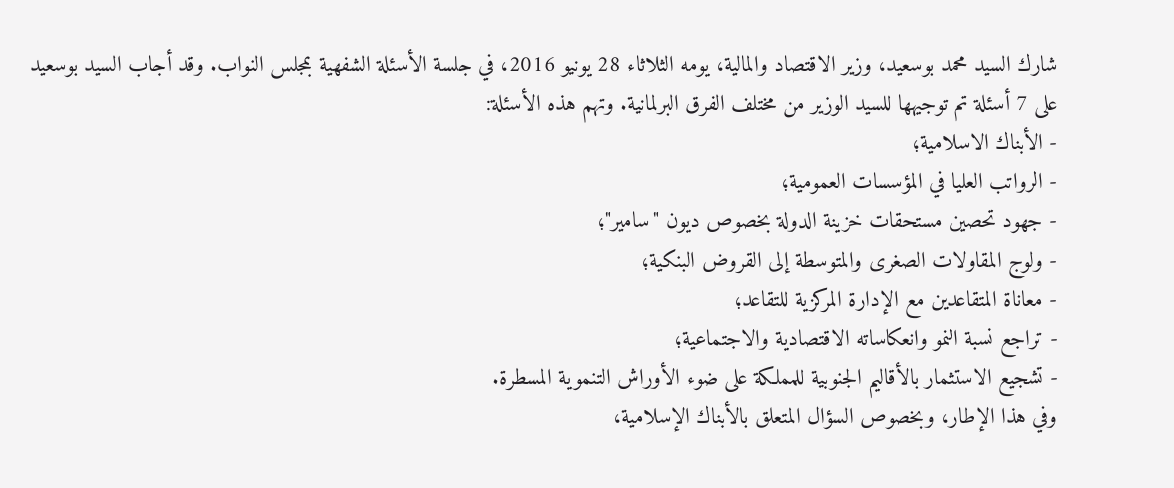شارك السيد محمد بوسعيد، وزير الاقتصاد والمالية، يومه الثلاثاء 28 يونيو 2016، في جلسة الأسئلة الشفهية بمجلس النواب. وقد أجاب السيد بوسعيد على 7 أسئلة تم توجيهها للسيد الوزير من مختلف الفرق البرلمانية. وتهم هذه الأسئلة:
- الأبناك الاسلامية؛
- الرواتب العليا في المؤسسات العمومية؛
- جهود تحصين مستحقات خزينة الدولة بخصوص ديون "سامير"؛
- ولوج المقاولات الصغرى والمتوسطة إلى القروض البنكية؛
- معاناة المتقاعدين مع الإدارة المركزية للتقاعد؛
- تراجع نسبة النمو وانعكاساته الاقتصادية والاجتماعية؛
- تشجيع الاستثمار بالأقاليم الجنوبية للمملكة على ضوء الأوراش التنموية المسطرة.
وفي هذا الإطار، وبخصوص السؤال المتعلق بالأبناك الإسلامية،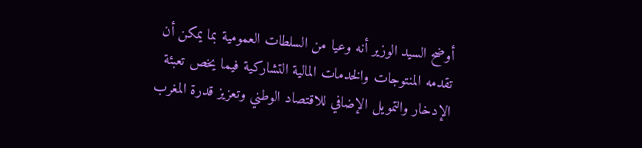أوضح السيد الوزير أنه وعيا من السلطات العمومية بما يمكن أن تقدمه المنتوجات والخدمات المالية التشاركية فيما يخص تعبئة الإدخار والتمويل الإضافي للاقتصاد الوطني وتعزيز قدرة المغرب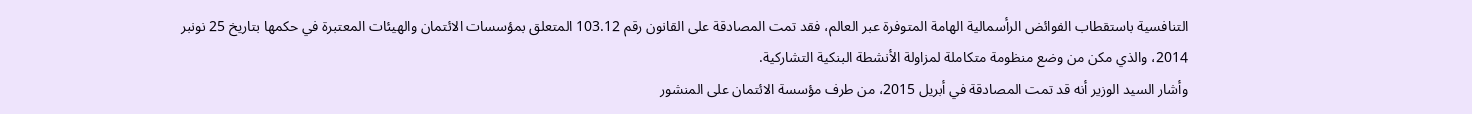التنافسية باستقطاب الفوائض الرأسمالية الهامة المتوفرة عبر العالم، فقد تمت المصادقة على القانون رقم 103.12 المتعلق بمؤسسات الائتمان والهيئات المعتبرة في حكمها بتاريخ 25 نونبر 2014، والذي مكن من وضع منظومة متكاملة لمزاولة الأنشطة البنكية التشاركية.
وأشار السيد الوزير أنه قد تمت المصادقة في أبريل 2015، من طرف مؤسسة الائتمان على المنشور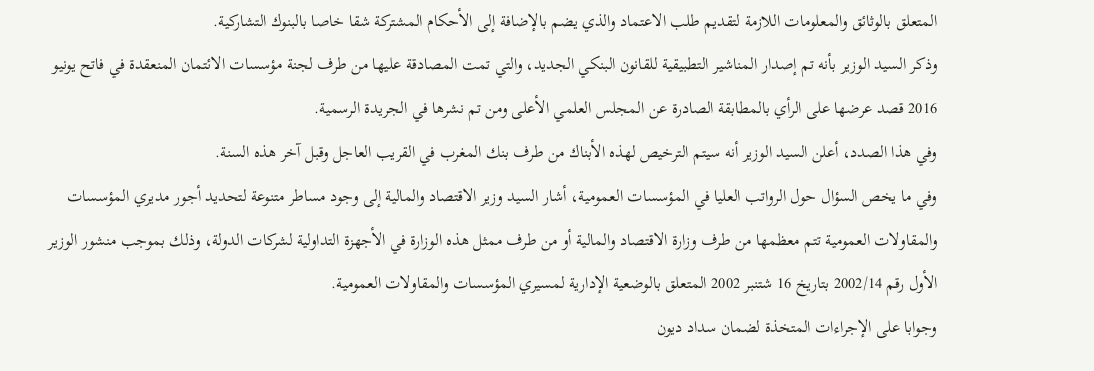المتعلق بالوثائق والمعلومات اللازمة لتقديم طلب الاعتماد والذي يضم بالإضافة إلى الأحكام المشتركة شقا خاصا بالبنوك التشاركية.
وذكر السيد الوزير بأنه تم إصدار المناشير التطبيقية للقانون البنكي الجديد، والتي تمت المصادقة عليها من طرف لجنة مؤسسات الائتمان المنعقدة في فاتح يونيو 2016 قصد عرضها على الرأي بالمطابقة الصادرة عن المجلس العلمي الأعلى ومن تم نشرها في الجريدة الرسمية.
وفي هذا الصدد، أعلن السيد الوزير أنه سيتم الترخيص لهذه الأبناك من طرف بنك المغرب في القريب العاجل وقبل آخر هذه السنة.
وفي ما يخص السؤال حول الرواتب العليا في المؤسسات العمومية، أشار السيد وزير الاقتصاد والمالية إلى وجود مساطر متنوعة لتحديد أجور مديري المؤسسات والمقاولات العمومية تتم معظمها من طرف وزارة الاقتصاد والمالية أو من طرف ممثل هذه الوزارة في الأجهزة التداولية لشركات الدولة، وذلك بموجب منشور الوزير الأول رقم 2002/14 بتاريخ 16 شتنبر 2002 المتعلق بالوضعية الإدارية لمسيري المؤسسات والمقاولات العمومية.
وجوابا على الإجراءات المتخذة لضمان سداد ديون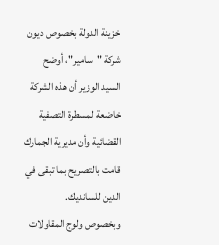خزينة الدولة بخصوص ديون شركة "سامير"، أوضح السيد الوزير أن هذه الشركة خاضعة لمسطرة التصفية القضائية وأن مديرية الجمارك قامت بالتصريح بما تبقى في الدين للسانديك.
وبخصوص ولوج المقاولات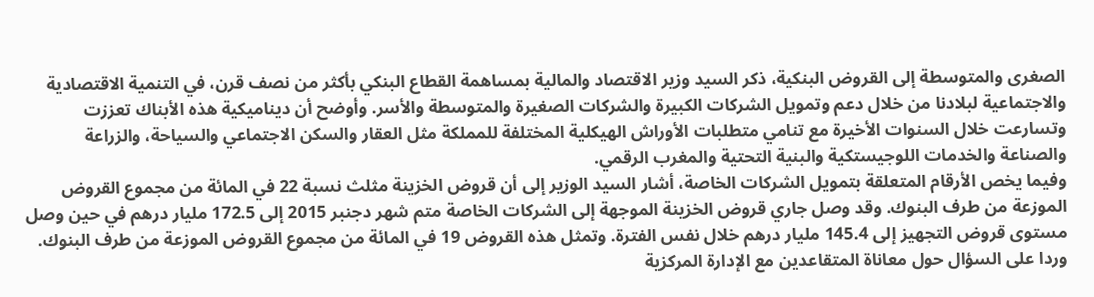الصغرى والمتوسطة إلى القروض البنكية، ذكر السيد وزير الاقتصاد والمالية بمساهمة القطاع البنكي بأكثر من نصف قرن، في التنمية الاقتصادية والاجتماعية لبلادنا من خلال دعم وتمويل الشركات الكبيرة والشركات الصغيرة والمتوسطة والأسر. وأوضح أن ديناميكية هذه الأبناك تعززت وتسارعت خلال السنوات الأخيرة مع تنامي متطلبات الأوراش الهيكلية المختلفة للمملكة مثل العقار والسكن الاجتماعي والسياحة، والزراعة والصناعة والخدمات اللوجيستكية والبنية التحتية والمغرب الرقمي.
وفيما يخص الأرقام المتعلقة بتمويل الشركات الخاصة، أشار السيد الوزير إلى أن قروض الخزينة مثلث نسبة 22 في المائة من مجموع القروض الموزعة من طرف البنوك. وقد وصل جاري قروض الخزينة الموجهة إلى الشركات الخاصة متم شهر دجنبر 2015 إلى 172.5 مليار درهم في حين وصل مستوى قروض التجهيز إلى 145.4 مليار درهم خلال نفس الفترة. وتمثل هذه القروض 19 في المائة من مجموع القروض الموزعة من طرف البنوك.
وردا على السؤال حول معاناة المتقاعدين مع الإدارة المركزية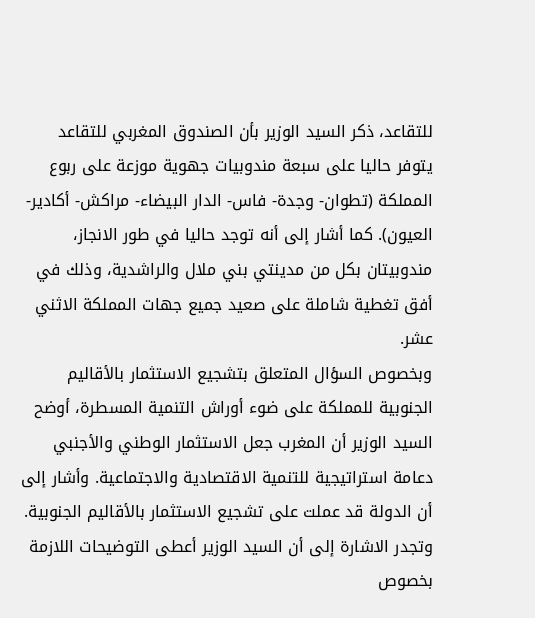للتقاعد، ذكر السيد الوزير بأن الصندوق المغربي للتقاعد يتوفر حاليا على سبعة مندوبيات جهوية موزعة على ربوع المملكة (تطوان- وجدة- فاس- الدار البيضاء- مراكش- أكادير- العيون). كما أشار إلى أنه توجد حاليا في طور الانجاز، مندوبيتان بكل من مدينتي بني ملال والراشدية، وذلك في أفق تغطية شاملة على صعيد جميع جهات المملكة الاثني عشر.
وبخصوص السؤال المتعلق بتشجيع الاستثمار بالأقاليم الجنوبية للمملكة على ضوء أوراش التنمية المسطرة، أوضح السيد الوزير أن المغرب جعل الاستثمار الوطني والأجنبي دعامة استراتيجية للتنمية الاقتصادية والاجتماعية. وأشار إلى أن الدولة قد عملت على تشجيع الاستثمار بالأقاليم الجنوبية.
وتجدر الاشارة إلى أن السيد الوزير أعطى التوضيحات اللازمة بخصوص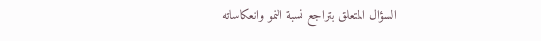السؤال المتعلق بتراجع نسبة النمو وانعكاساته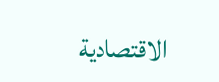الاقتصادية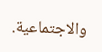والاجتماعية.